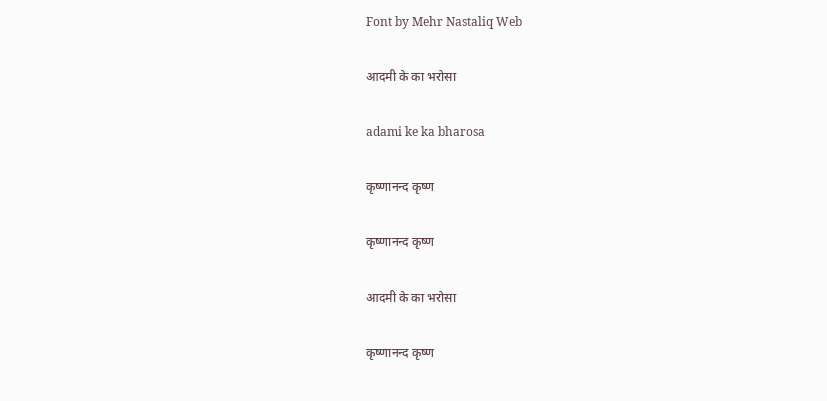Font by Mehr Nastaliq Web

आदमी के का भरोसा

adami ke ka bharosa

कृष्णानन्द कृष्ण

कृष्णानन्द कृष्ण

आदमी के का भरोसा

कृष्णानन्द कृष्ण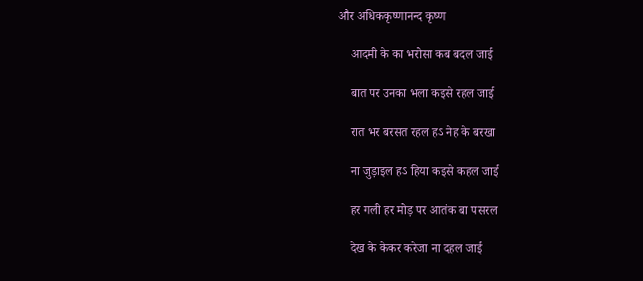और अधिककृष्णानन्द कृष्ण

    आदमी के का भरोसा कब बदल जाई

    बात पर उनका भला कइसे रहल जाई

    रात भर बरसत रहल हऽ नेह के बरखा

    ना जुड़ाइल हऽ हिया कइसे कहल जाई

    हर गली हर मोड़ पर आतंक बा पसरल

    देख के केकर करेजा ना दहल जाई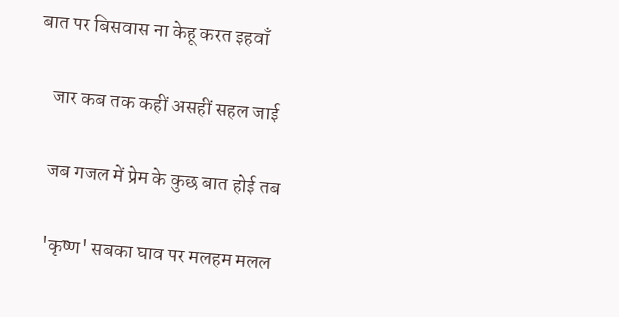बात पर बिसवास ना केहू करत इहवाँ

    जार कब तक कहीं असहीं सहल जाई

    जब गजल में प्रेम के कुछ बात होई तब

    'कृष्ण' सबका घाव पर मलहम मलल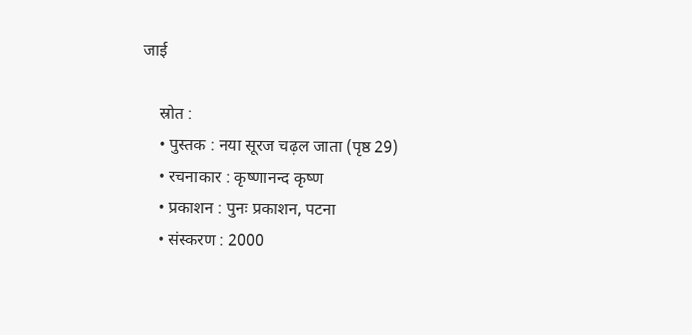जाई

    स्रोत :
    • पुस्तक : नया सूरज चढ़ल जाता (पृष्ठ 29)
    • रचनाकार : कृष्णानन्द कृष्ण
    • प्रकाशन : पुनः प्रकाशन, पटना
    • संस्करण : 2000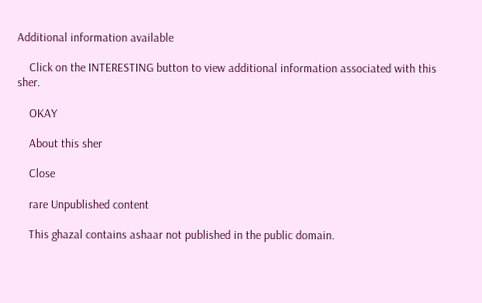Additional information available

    Click on the INTERESTING button to view additional information associated with this sher.

    OKAY

    About this sher

    Close

    rare Unpublished content

    This ghazal contains ashaar not published in the public domain.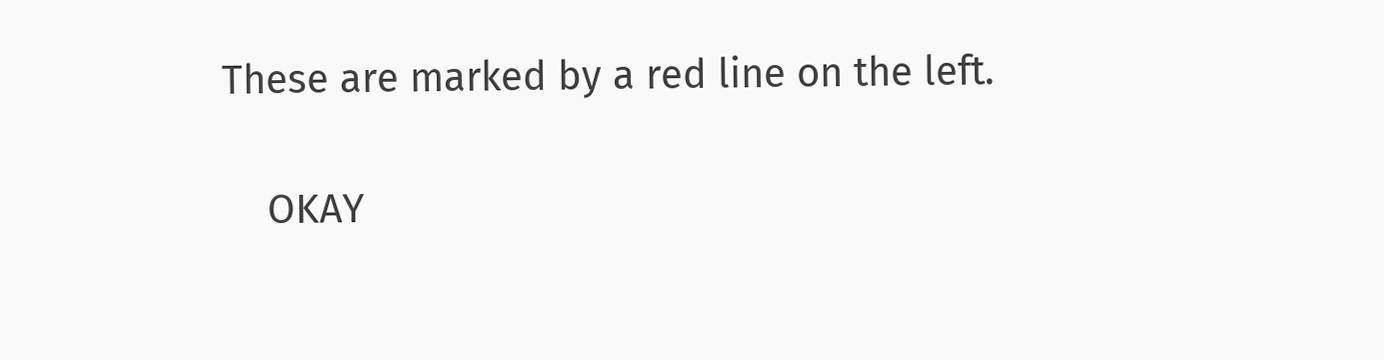These are marked by a red line on the left.

    OKAY